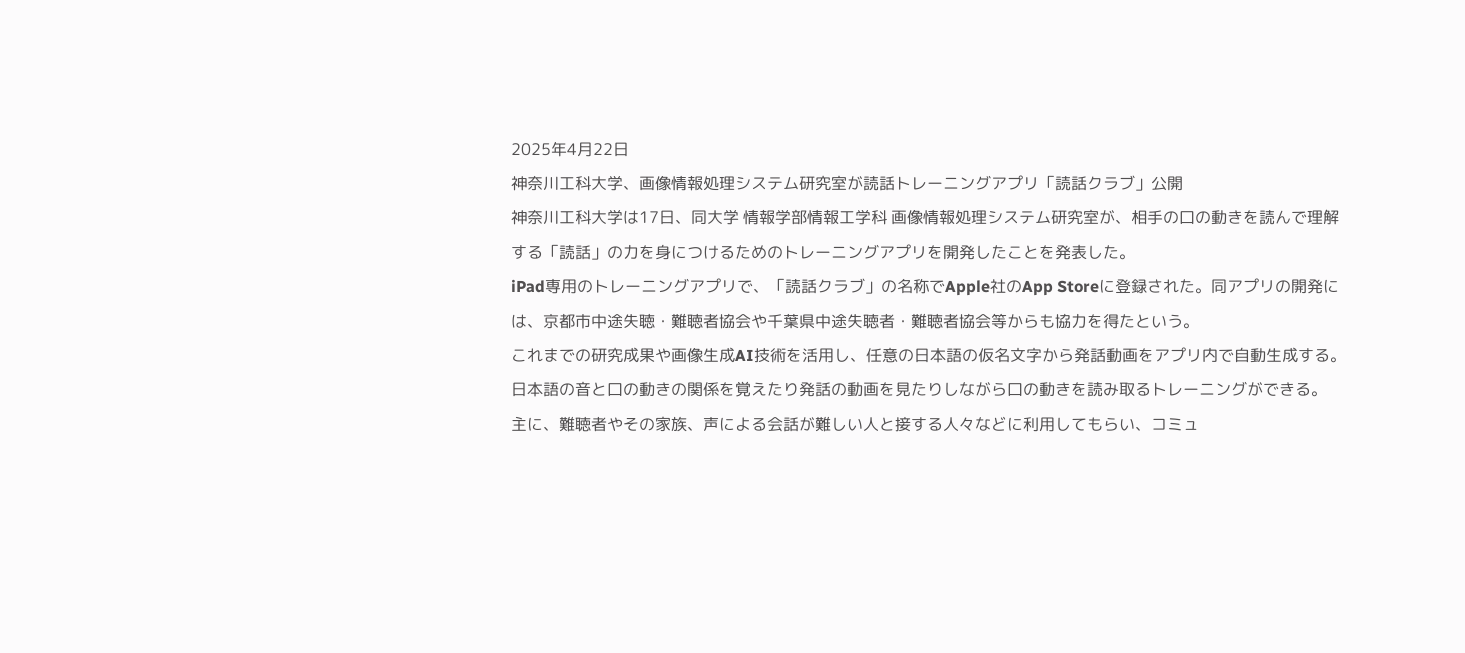2025年4月22日
神奈川工科大学、画像情報処理システム研究室が読話トレーニングアプリ「読話クラブ」公開
神奈川工科大学は17日、同大学 情報学部情報工学科 画像情報処理システム研究室が、相手の口の動きを読んで理解する「読話」の力を身につけるためのトレーニングアプリを開発したことを発表した。
iPad専用のトレーニングアプリで、「読話クラブ」の名称でApple社のApp Storeに登録された。同アプリの開発には、京都市中途失聴・難聴者協会や千葉県中途失聴者・難聴者協会等からも協力を得たという。
これまでの研究成果や画像生成AI技術を活用し、任意の日本語の仮名文字から発話動画をアプリ内で自動生成する。日本語の音と口の動きの関係を覚えたり発話の動画を見たりしながら口の動きを読み取るトレーニングができる。
主に、難聴者やその家族、声による会話が難しい人と接する人々などに利用してもらい、コミュ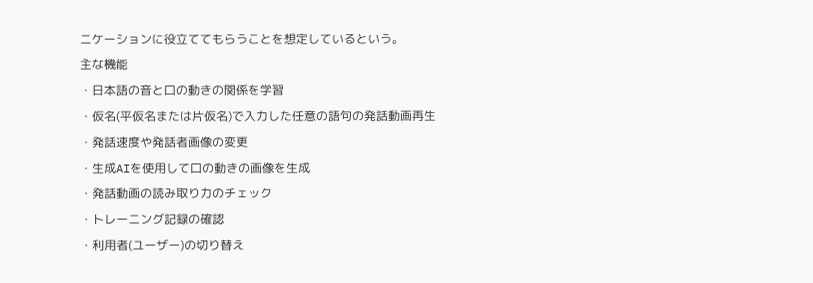ニケーションに役立ててもらうことを想定しているという。
主な機能
・日本語の音と口の動きの関係を学習
・仮名(平仮名または片仮名)で入力した任意の語句の発話動画再生
・発話速度や発話者画像の変更
・生成AIを使用して口の動きの画像を生成
・発話動画の読み取り力のチェック
・トレーニング記録の確認
・利用者(ユーザー)の切り替え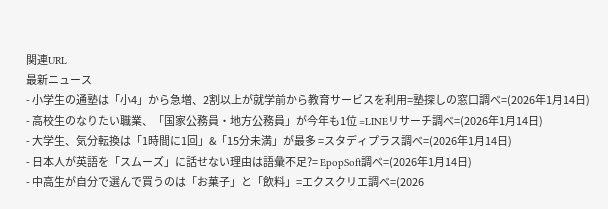関連URL
最新ニュース
- 小学生の通塾は「小4」から急増、2割以上が就学前から教育サービスを利用=塾探しの窓口調べ=(2026年1月14日)
- 高校生のなりたい職業、「国家公務員・地方公務員」が今年も1位 =LINEリサーチ調べ=(2026年1月14日)
- 大学生、気分転換は「1時間に1回」&「15分未満」が最多 =スタディプラス調べ=(2026年1月14日)
- 日本人が英語を「スムーズ」に話せない理由は語彙不足?= EpopSoft調べ=(2026年1月14日)
- 中高生が自分で選んで買うのは「お菓子」と「飲料」=エクスクリエ調べ=(2026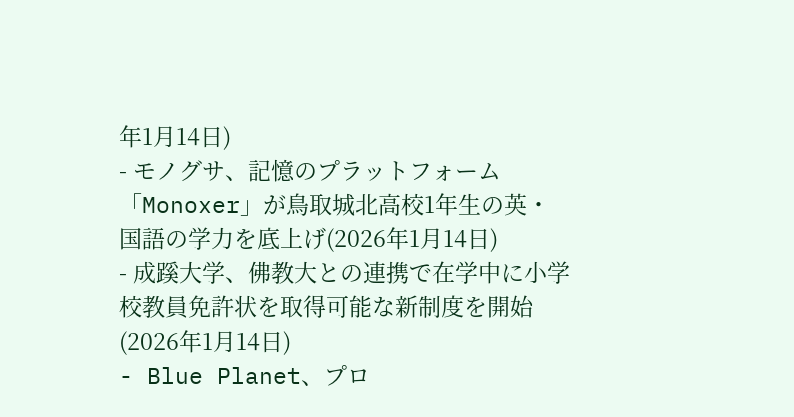年1月14日)
- モノグサ、記憶のプラットフォーム「Monoxer」が鳥取城北高校1年生の英・国語の学力を底上げ(2026年1月14日)
- 成蹊大学、佛教大との連携で在学中に小学校教員免許状を取得可能な新制度を開始(2026年1月14日)
- Blue Planet、プロ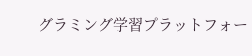グラミング学習プラットフォー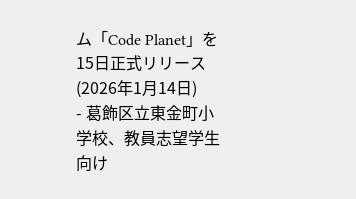ム「Code Planet」を15日正式リリース(2026年1月14日)
- 葛飾区立東金町小学校、教員志望学生向け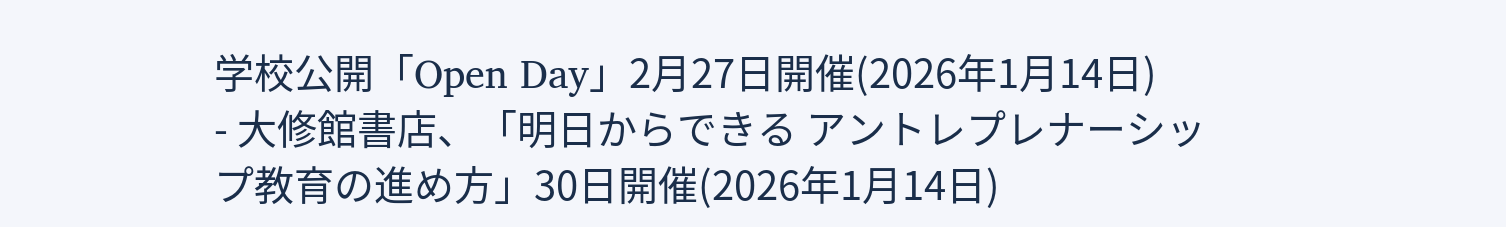学校公開「Open Day」2月27日開催(2026年1月14日)
- 大修館書店、「明日からできる アントレプレナーシップ教育の進め方」30日開催(2026年1月14日)